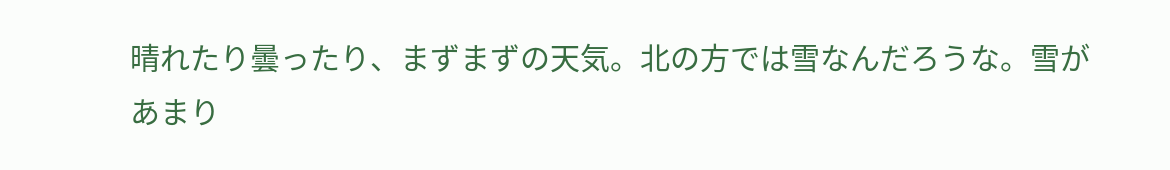晴れたり曇ったり、まずまずの天気。北の方では雪なんだろうな。雪があまり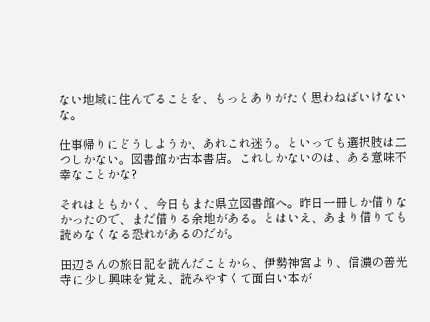ない地域に住んでることを、もっとありがたく思わねばいけないな。

仕事帰りにどうしようか、あれこれ迷う。といっても選択肢は二つしかない。図書館か古本書店。これしかないのは、ある意味不幸なことかな?

それはともかく、今日もまた県立図書館へ。昨日一冊しか借りなかったので、まだ借りる余地がある。とはいえ、あまり借りても読めなくなる恐れがあるのだが。

田辺さんの旅日記を読んだことから、伊勢神宮より、信濃の善光寺に少し興味を覚え、読みやすくて面白い本が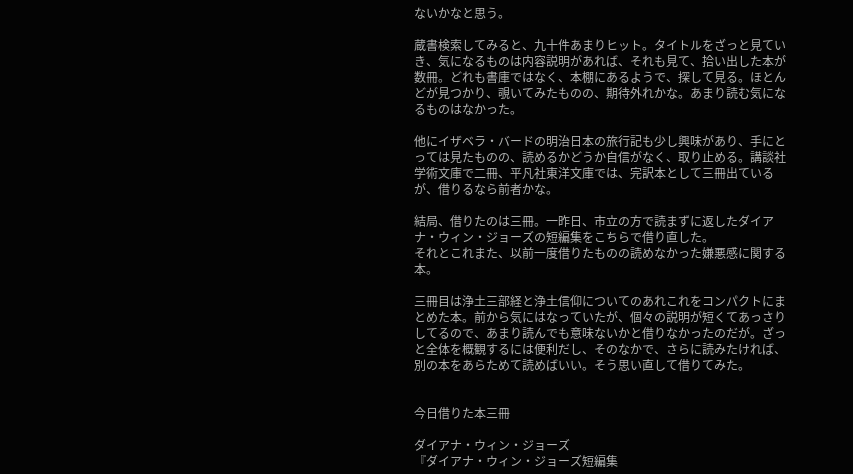ないかなと思う。

蔵書検索してみると、九十件あまりヒット。タイトルをざっと見ていき、気になるものは内容説明があれば、それも見て、拾い出した本が数冊。どれも書庫ではなく、本棚にあるようで、探して見る。ほとんどが見つかり、覗いてみたものの、期待外れかな。あまり読む気になるものはなかった。

他にイザベラ・バードの明治日本の旅行記も少し興味があり、手にとっては見たものの、読めるかどうか自信がなく、取り止める。講談社学術文庫で二冊、平凡社東洋文庫では、完訳本として三冊出ているが、借りるなら前者かな。

結局、借りたのは三冊。一昨日、市立の方で読まずに返したダイアナ・ウィン・ジョーズの短編集をこちらで借り直した。
それとこれまた、以前一度借りたものの読めなかった嫌悪感に関する本。

三冊目は浄土三部経と浄土信仰についてのあれこれをコンパクトにまとめた本。前から気にはなっていたが、個々の説明が短くてあっさりしてるので、あまり読んでも意味ないかと借りなかったのだが。ざっと全体を概観するには便利だし、そのなかで、さらに読みたければ、別の本をあらためて読めばいい。そう思い直して借りてみた。


今日借りた本三冊

ダイアナ・ウィン・ジョーズ
『ダイアナ・ウィン・ジョーズ短編集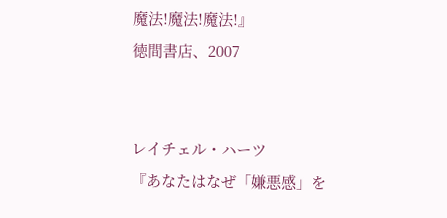魔法!魔法!魔法!』
徳間書店、2007


レイチェル・ハーツ
『あなたはなぜ「嫌悪感」を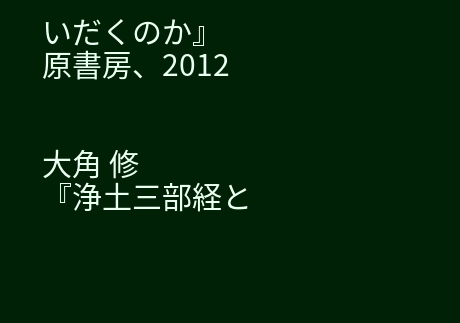いだくのか』
原書房、2012


大角 修
『浄土三部経と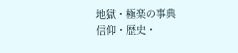地獄・極楽の事典
信仰・歴史・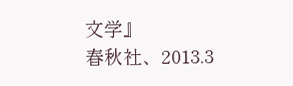文学』
春秋社、2013.3